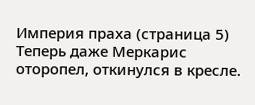Империя праха (страница 5)
Теперь даже Меркарис оторопел, откинулся в кресле.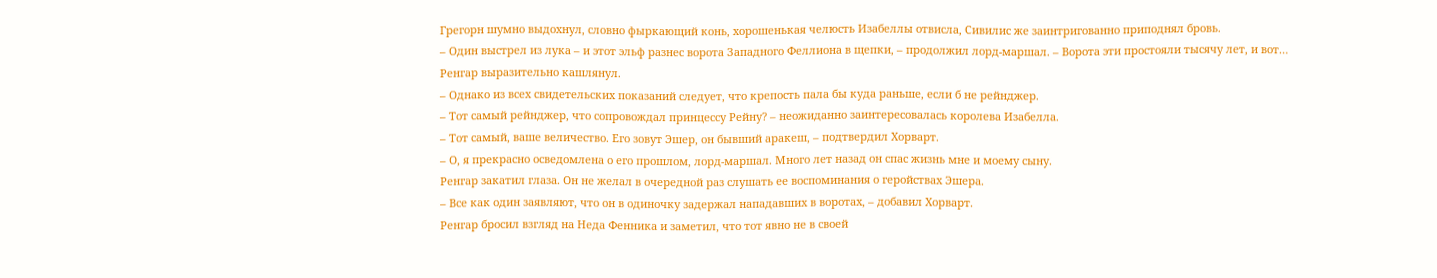Грегорн шумно выдохнул, словно фыркающий конь, хорошенькая челюсть Изабеллы отвисла, Сивилис же заинтригованно приподнял бровь.
– Один выстрел из лука – и этот эльф разнес ворота Западного Феллиона в щепки, – продолжил лорд-маршал. – Ворота эти простояли тысячу лет, и вот…
Ренгар выразительно кашлянул.
– Однако из всех свидетельских показаний следует, что крепость пала бы куда раньше, если б не рейнджер.
– Тот самый рейнджер, что сопровождал принцессу Рейну? – неожиданно заинтересовалась королева Изабелла.
– Тот самый, ваше величество. Его зовут Эшер, он бывший аракеш, – подтвердил Хорварт.
– О, я прекрасно осведомлена о его прошлом, лорд-маршал. Много лет назад он спас жизнь мне и моему сыну.
Ренгар закатил глаза. Он не желал в очередной раз слушать ее воспоминания о геройствах Эшера.
– Все как один заявляют, что он в одиночку задержал нападавших в воротах, – добавил Хорварт.
Ренгар бросил взгляд на Неда Фенника и заметил, что тот явно не в своей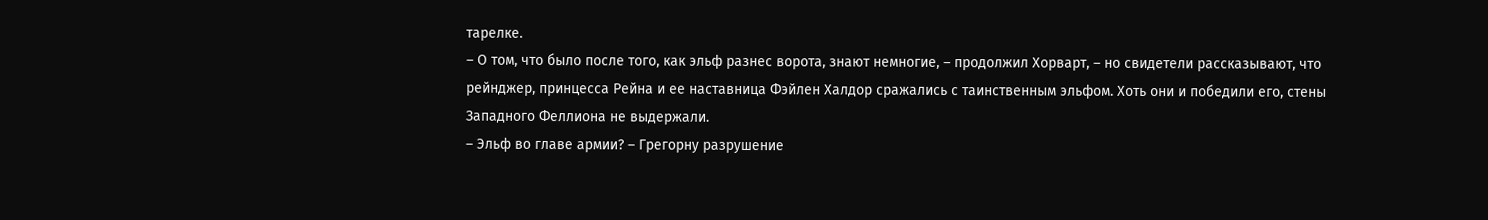тарелке.
– О том, что было после того, как эльф разнес ворота, знают немногие, – продолжил Хорварт, – но свидетели рассказывают, что рейнджер, принцесса Рейна и ее наставница Фэйлен Халдор сражались с таинственным эльфом. Хоть они и победили его, стены Западного Феллиона не выдержали.
– Эльф во главе армии? – Грегорну разрушение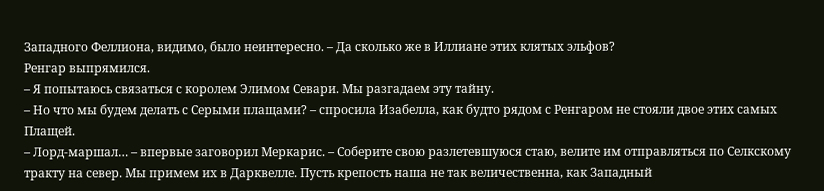Западного Феллиона, видимо, было неинтересно. – Да сколько же в Иллиане этих клятых эльфов?
Ренгар выпрямился.
– Я попытаюсь связаться с королем Элимом Севари. Мы разгадаем эту тайну.
– Но что мы будем делать с Серыми плащами? – спросила Изабелла, как будто рядом с Ренгаром не стояли двое этих самых Плащей.
– Лорд-маршал… – впервые заговорил Меркарис. – Соберите свою разлетевшуюся стаю, велите им отправляться по Селкскому тракту на север. Мы примем их в Дарквелле. Пусть крепость наша не так величественна, как Западный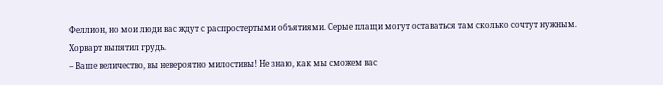Феллион, но мои люди вас ждут с распростертыми объятиями. Серые плащи могут оставаться там сколько сочтут нужным.
Хорварт выпятил грудь.
– Ваше величество, вы невероятно милостивы! Не знаю, как мы сможем вас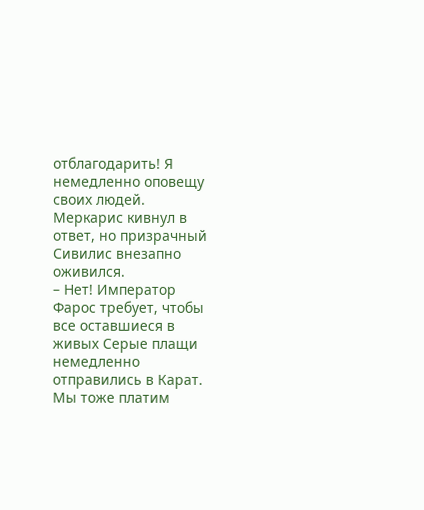отблагодарить! Я немедленно оповещу своих людей.
Меркарис кивнул в ответ, но призрачный Сивилис внезапно оживился.
– Нет! Император Фарос требует, чтобы все оставшиеся в живых Серые плащи немедленно отправились в Карат. Мы тоже платим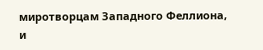миротворцам Западного Феллиона, и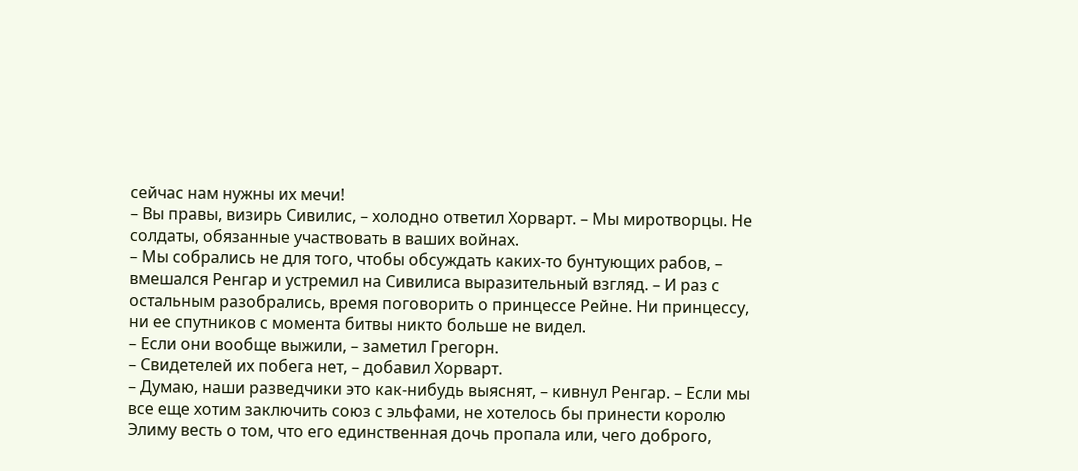сейчас нам нужны их мечи!
– Вы правы, визирь Сивилис, – холодно ответил Хорварт. – Мы миротворцы. Не солдаты, обязанные участвовать в ваших войнах.
– Мы собрались не для того, чтобы обсуждать каких-то бунтующих рабов, – вмешался Ренгар и устремил на Сивилиса выразительный взгляд. – И раз с остальным разобрались, время поговорить о принцессе Рейне. Ни принцессу, ни ее спутников с момента битвы никто больше не видел.
– Если они вообще выжили, – заметил Грегорн.
– Свидетелей их побега нет, – добавил Хорварт.
– Думаю, наши разведчики это как-нибудь выяснят, – кивнул Ренгар. – Если мы все еще хотим заключить союз с эльфами, не хотелось бы принести королю Элиму весть о том, что его единственная дочь пропала или, чего доброго,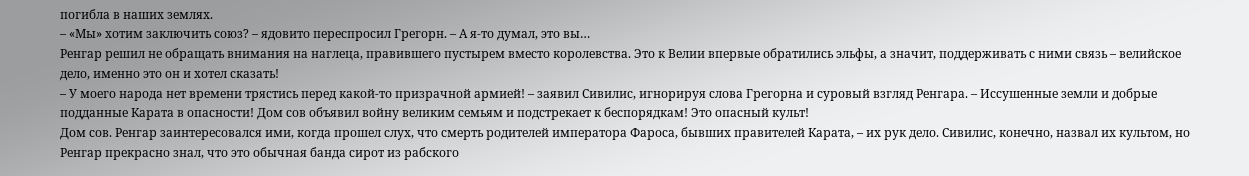погибла в наших землях.
– «Мы» хотим заключить союз? – ядовито переспросил Грегорн. – А я-то думал, это вы…
Ренгар решил не обращать внимания на наглеца, правившего пустырем вместо королевства. Это к Велии впервые обратились эльфы, а значит, поддерживать с ними связь – велийское дело, именно это он и хотел сказать!
– У моего народа нет времени трястись перед какой-то призрачной армией! – заявил Сивилис, игнорируя слова Грегорна и суровый взгляд Ренгара. – Иссушенные земли и добрые подданные Карата в опасности! Дом сов объявил войну великим семьям и подстрекает к беспорядкам! Это опасный культ!
Дом сов. Ренгар заинтересовался ими, когда прошел слух, что смерть родителей императора Фароса, бывших правителей Карата, – их рук дело. Сивилис, конечно, назвал их культом, но Ренгар прекрасно знал, что это обычная банда сирот из рабского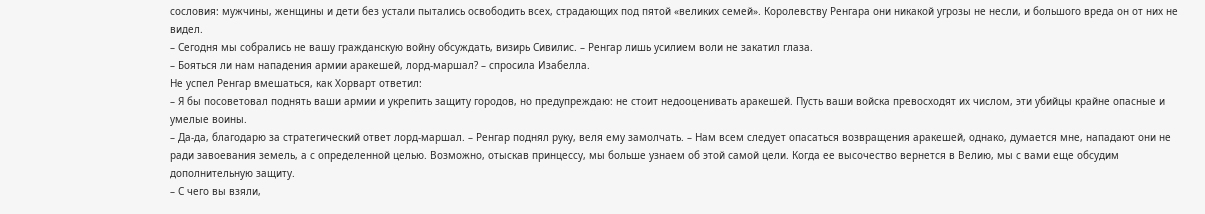сословия: мужчины, женщины и дети без устали пытались освободить всех, страдающих под пятой «великих семей». Королевству Ренгара они никакой угрозы не несли, и большого вреда он от них не видел.
– Сегодня мы собрались не вашу гражданскую войну обсуждать, визирь Сивилис. – Ренгар лишь усилием воли не закатил глаза.
– Бояться ли нам нападения армии аракешей, лорд-маршал? – спросила Изабелла.
Не успел Ренгар вмешаться, как Хорварт ответил:
– Я бы посоветовал поднять ваши армии и укрепить защиту городов, но предупреждаю: не стоит недооценивать аракешей. Пусть ваши войска превосходят их числом, эти убийцы крайне опасные и умелые воины.
– Да-да, благодарю за стратегический ответ лорд-маршал. – Ренгар поднял руку, веля ему замолчать. – Нам всем следует опасаться возвращения аракешей, однако, думается мне, нападают они не ради завоевания земель, а с определенной целью. Возможно, отыскав принцессу, мы больше узнаем об этой самой цели. Когда ее высочество вернется в Велию, мы с вами еще обсудим дополнительную защиту.
– С чего вы взяли,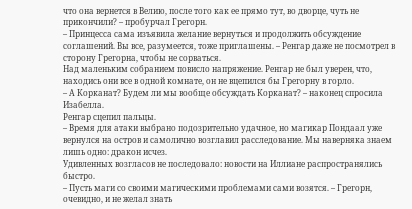что она вернется в Велию, после того как ее прямо тут, во дворце, чуть не прикончили? – пробурчал Грегорн.
– Принцесса сама изъявила желание вернуться и продолжить обсуждение соглашений. Вы все, разумеется, тоже приглашены. – Ренгар даже не посмотрел в сторону Грегорна, чтобы не сорваться.
Над маленьким собранием повисло напряжение. Ренгар не был уверен, что, находись они все в одной комнате, он не вцепился бы Грегорну в горло.
– А Корканат? Будем ли мы вообще обсуждать Корканат? – наконец спросила Изабелла.
Ренгар сцепил пальцы.
– Время для атаки выбрано подозрительно удачное, но магикар Пондаал уже вернулся на остров и самолично возглавил расследование. Мы наверняка знаем лишь одно: дракон исчез.
Удивленных возгласов не последовало: новости на Иллиане распространялись быстро.
– Пусть маги со своими магическими проблемами сами возятся. – Грегорн, очевидно, и не желал знать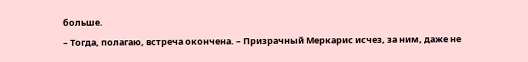больше.
– Тогда, полагаю, встреча окончена. – Призрачный Меркарис исчез, за ним, даже не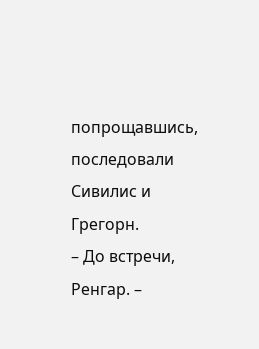попрощавшись, последовали Сивилис и Грегорн.
– До встречи, Ренгар. –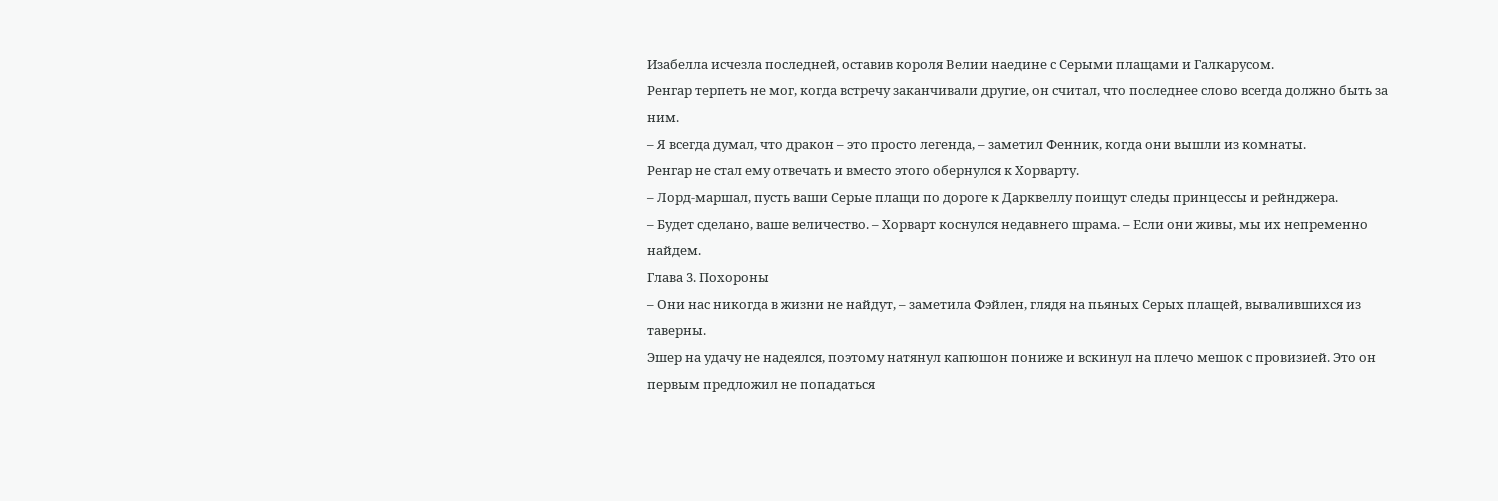Изабелла исчезла последней, оставив короля Велии наедине с Серыми плащами и Галкарусом.
Ренгар терпеть не мог, когда встречу заканчивали другие, он считал, что последнее слово всегда должно быть за ним.
– Я всегда думал, что дракон – это просто легенда, – заметил Фенник, когда они вышли из комнаты.
Ренгар не стал ему отвечать и вместо этого обернулся к Хорварту.
– Лорд-маршал, пусть ваши Серые плащи по дороге к Дарквеллу поищут следы принцессы и рейнджера.
– Будет сделано, ваше величество. – Хорварт коснулся недавнего шрама. – Если они живы, мы их непременно найдем.
Глава 3. Похороны
– Они нас никогда в жизни не найдут, – заметила Фэйлен, глядя на пьяных Серых плащей, вывалившихся из таверны.
Эшер на удачу не надеялся, поэтому натянул капюшон пониже и вскинул на плечо мешок с провизией. Это он первым предложил не попадаться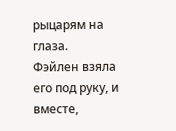рыцарям на глаза.
Фэйлен взяла его под руку, и вместе,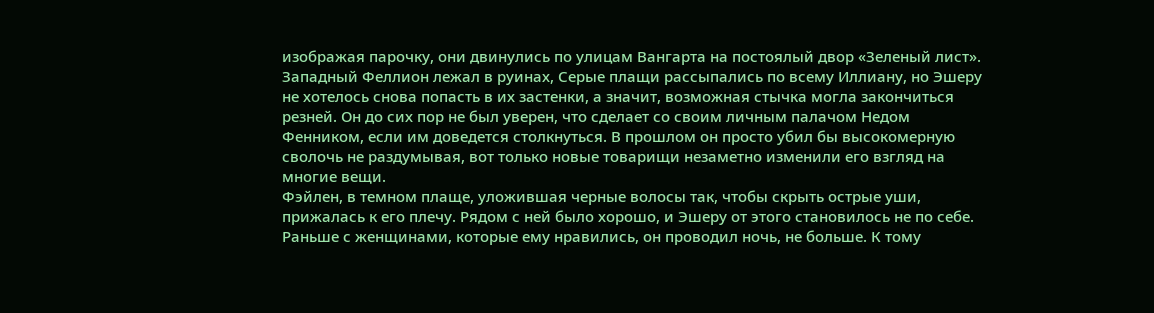изображая парочку, они двинулись по улицам Вангарта на постоялый двор «Зеленый лист».
Западный Феллион лежал в руинах, Серые плащи рассыпались по всему Иллиану, но Эшеру не хотелось снова попасть в их застенки, а значит, возможная стычка могла закончиться резней. Он до сих пор не был уверен, что сделает со своим личным палачом Недом Фенником, если им доведется столкнуться. В прошлом он просто убил бы высокомерную сволочь не раздумывая, вот только новые товарищи незаметно изменили его взгляд на многие вещи.
Фэйлен, в темном плаще, уложившая черные волосы так, чтобы скрыть острые уши, прижалась к его плечу. Рядом с ней было хорошо, и Эшеру от этого становилось не по себе. Раньше с женщинами, которые ему нравились, он проводил ночь, не больше. К тому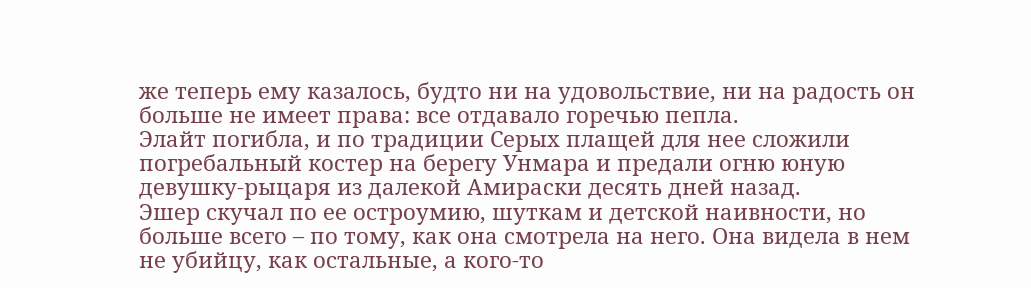же теперь ему казалось, будто ни на удовольствие, ни на радость он больше не имеет права: все отдавало горечью пепла.
Элайт погибла, и по традиции Серых плащей для нее сложили погребальный костер на берегу Унмара и предали огню юную девушку-рыцаря из далекой Амираски десять дней назад.
Эшер скучал по ее остроумию, шуткам и детской наивности, но больше всего – по тому, как она смотрела на него. Она видела в нем не убийцу, как остальные, а кого-то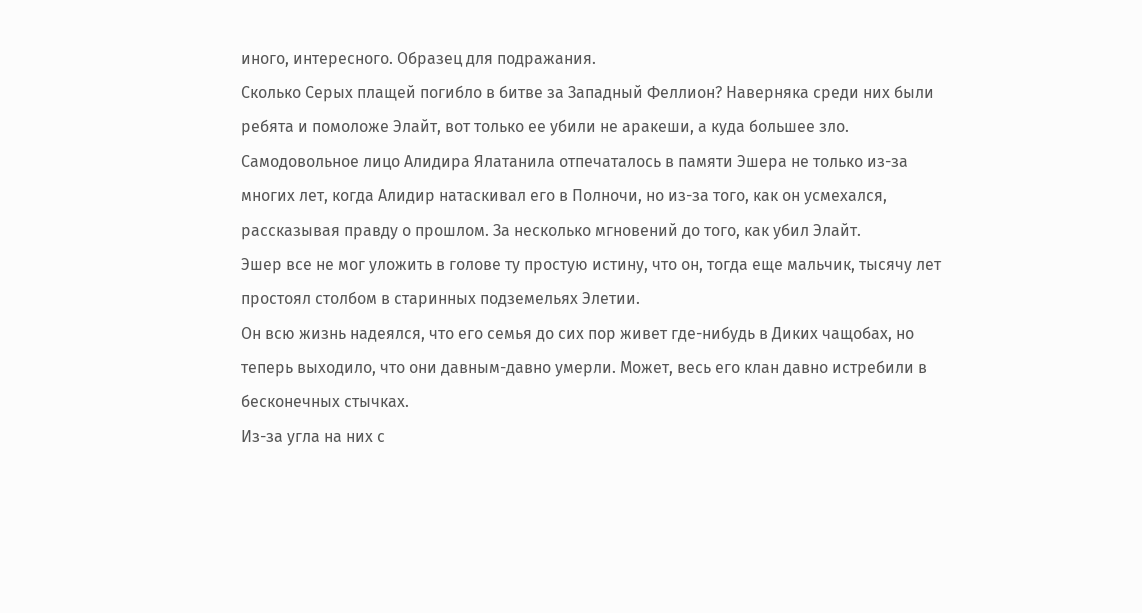иного, интересного. Образец для подражания.
Сколько Серых плащей погибло в битве за Западный Феллион? Наверняка среди них были ребята и помоложе Элайт, вот только ее убили не аракеши, а куда большее зло.
Самодовольное лицо Алидира Ялатанила отпечаталось в памяти Эшера не только из-за многих лет, когда Алидир натаскивал его в Полночи, но из-за того, как он усмехался, рассказывая правду о прошлом. За несколько мгновений до того, как убил Элайт.
Эшер все не мог уложить в голове ту простую истину, что он, тогда еще мальчик, тысячу лет простоял столбом в старинных подземельях Элетии.
Он всю жизнь надеялся, что его семья до сих пор живет где-нибудь в Диких чащобах, но теперь выходило, что они давным-давно умерли. Может, весь его клан давно истребили в бесконечных стычках.
Из-за угла на них с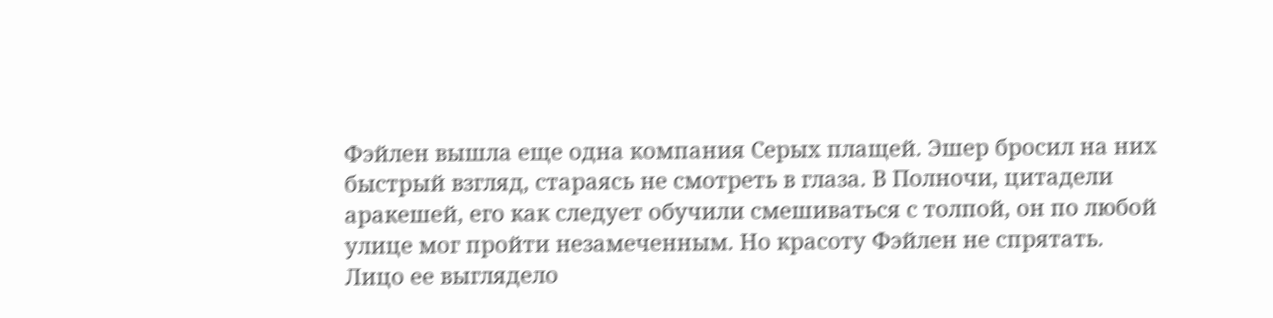Фэйлен вышла еще одна компания Серых плащей. Эшер бросил на них быстрый взгляд, стараясь не смотреть в глаза. В Полночи, цитадели аракешей, его как следует обучили смешиваться с толпой, он по любой улице мог пройти незамеченным. Но красоту Фэйлен не спрятать.
Лицо ее выглядело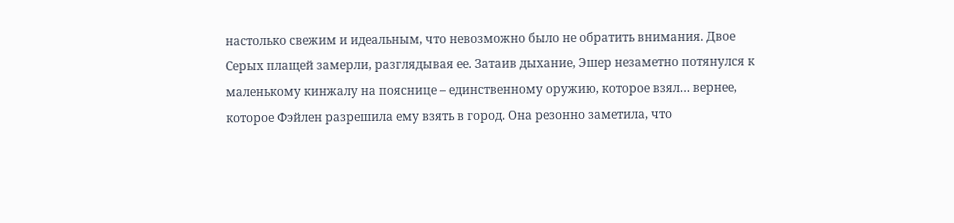настолько свежим и идеальным, что невозможно было не обратить внимания. Двое Серых плащей замерли, разглядывая ее. Затаив дыхание, Эшер незаметно потянулся к маленькому кинжалу на пояснице – единственному оружию, которое взял… вернее, которое Фэйлен разрешила ему взять в город. Она резонно заметила, что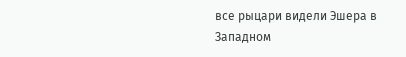все рыцари видели Эшера в Западном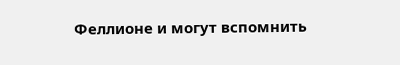Феллионе и могут вспомнить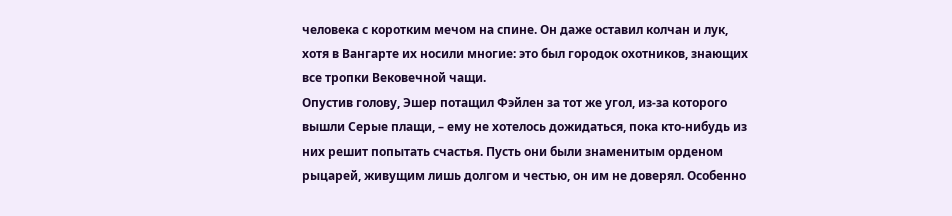человека с коротким мечом на спине. Он даже оставил колчан и лук, хотя в Вангарте их носили многие: это был городок охотников, знающих все тропки Вековечной чащи.
Опустив голову, Эшер потащил Фэйлен за тот же угол, из-за которого вышли Серые плащи, – ему не хотелось дожидаться, пока кто-нибудь из них решит попытать счастья. Пусть они были знаменитым орденом рыцарей, живущим лишь долгом и честью, он им не доверял. Особенно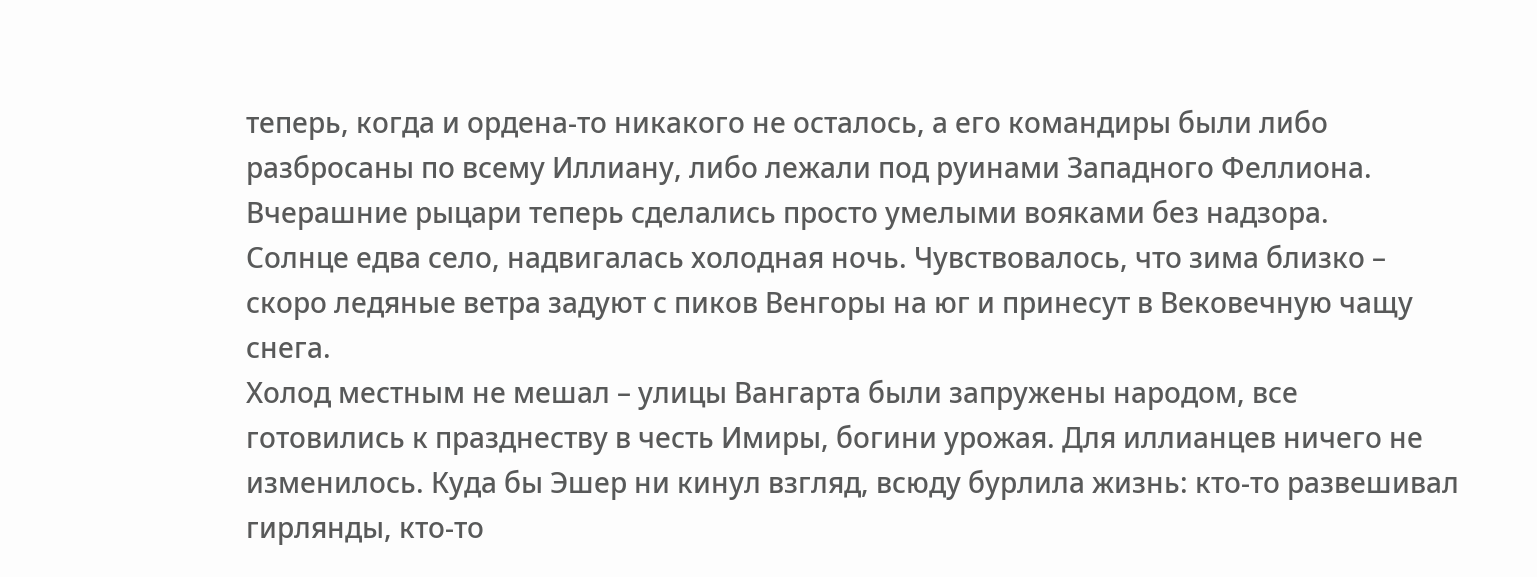теперь, когда и ордена-то никакого не осталось, а его командиры были либо разбросаны по всему Иллиану, либо лежали под руинами Западного Феллиона. Вчерашние рыцари теперь сделались просто умелыми вояками без надзора.
Солнце едва село, надвигалась холодная ночь. Чувствовалось, что зима близко – скоро ледяные ветра задуют с пиков Венгоры на юг и принесут в Вековечную чащу снега.
Холод местным не мешал – улицы Вангарта были запружены народом, все готовились к празднеству в честь Имиры, богини урожая. Для иллианцев ничего не изменилось. Куда бы Эшер ни кинул взгляд, всюду бурлила жизнь: кто-то развешивал гирлянды, кто-то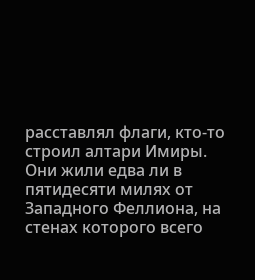расставлял флаги, кто-то строил алтари Имиры.
Они жили едва ли в пятидесяти милях от Западного Феллиона, на стенах которого всего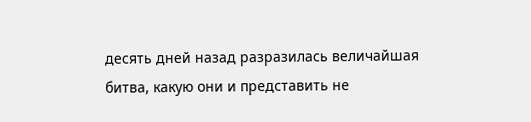десять дней назад разразилась величайшая битва, какую они и представить не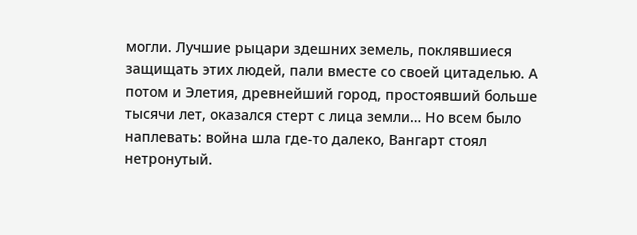могли. Лучшие рыцари здешних земель, поклявшиеся защищать этих людей, пали вместе со своей цитаделью. А потом и Элетия, древнейший город, простоявший больше тысячи лет, оказался стерт с лица земли… Но всем было наплевать: война шла где-то далеко, Вангарт стоял нетронутый.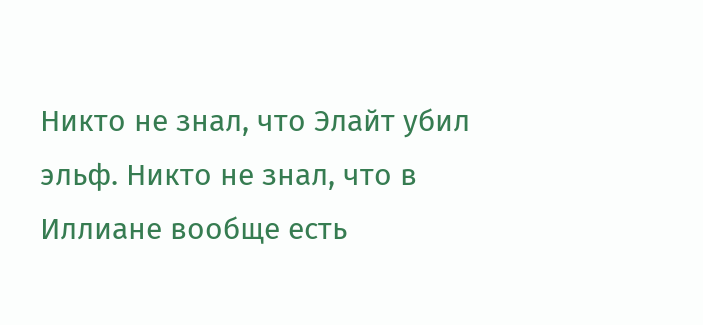Никто не знал, что Элайт убил эльф. Никто не знал, что в Иллиане вообще есть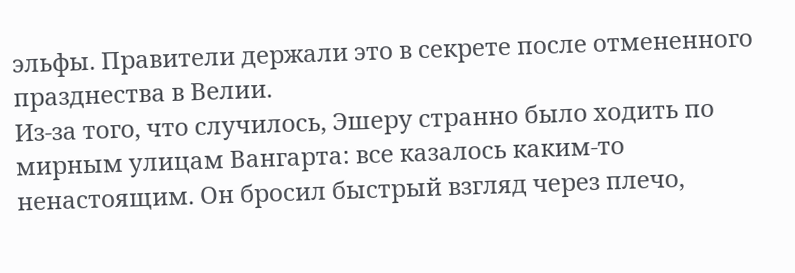эльфы. Правители держали это в секрете после отмененного празднества в Велии.
Из-за того, что случилось, Эшеру странно было ходить по мирным улицам Вангарта: все казалось каким-то ненастоящим. Он бросил быстрый взгляд через плечо,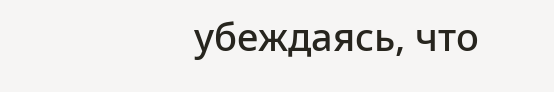убеждаясь, что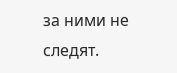за ними не следят.